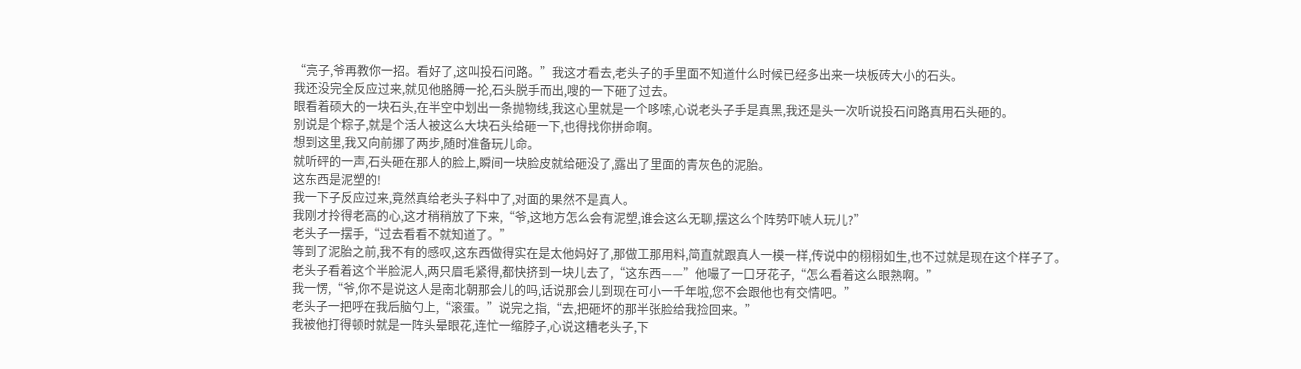“亮子,爷再教你一招。看好了,这叫投石问路。”我这才看去,老头子的手里面不知道什么时候已经多出来一块板砖大小的石头。
我还没完全反应过来,就见他胳膊一抡,石头脱手而出,嗖的一下砸了过去。
眼看着硕大的一块石头,在半空中划出一条抛物线,我这心里就是一个哆嗦,心说老头子手是真黑,我还是头一次听说投石问路真用石头砸的。
别说是个粽子,就是个活人被这么大块石头给砸一下,也得找你拼命啊。
想到这里,我又向前挪了两步,随时准备玩儿命。
就听砰的一声,石头砸在那人的脸上,瞬间一块脸皮就给砸没了,露出了里面的青灰色的泥胎。
这东西是泥塑的!
我一下子反应过来,竟然真给老头子料中了,对面的果然不是真人。
我刚才拎得老高的心,这才稍稍放了下来,“爷,这地方怎么会有泥塑,谁会这么无聊,摆这么个阵势吓唬人玩儿?”
老头子一摆手,“过去看看不就知道了。”
等到了泥胎之前,我不有的感叹,这东西做得实在是太他妈好了,那做工那用料,简直就跟真人一模一样,传说中的栩栩如生,也不过就是现在这个样子了。
老头子看着这个半脸泥人,两只眉毛紧得,都快挤到一块儿去了,“这东西——”他嘬了一口牙花子,“怎么看着这么眼熟啊。”
我一愣,“爷,你不是说这人是南北朝那会儿的吗,话说那会儿到现在可小一千年啦,您不会跟他也有交情吧。”
老头子一把呼在我后脑勺上,“滚蛋。”说完之指,“去,把砸坏的那半张脸给我捡回来。”
我被他打得顿时就是一阵头晕眼花,连忙一缩脖子,心说这糟老头子,下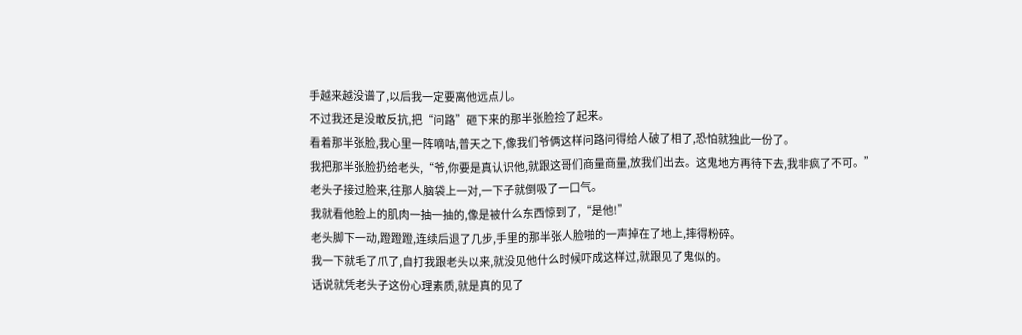手越来越没谱了,以后我一定要离他远点儿。
不过我还是没敢反抗,把“问路”砸下来的那半张脸捡了起来。
看着那半张脸,我心里一阵嘀咕,普天之下,像我们爷俩这样问路问得给人破了相了,恐怕就独此一份了。
我把那半张脸扔给老头,“爷,你要是真认识他,就跟这哥们商量商量,放我们出去。这鬼地方再待下去,我非疯了不可。”
老头子接过脸来,往那人脑袋上一对,一下子就倒吸了一口气。
我就看他脸上的肌肉一抽一抽的,像是被什么东西惊到了,“是他!”
老头脚下一动,蹬蹬蹬,连续后退了几步,手里的那半张人脸啪的一声掉在了地上,摔得粉碎。
我一下就毛了爪了,自打我跟老头以来,就没见他什么时候吓成这样过,就跟见了鬼似的。
话说就凭老头子这份心理素质,就是真的见了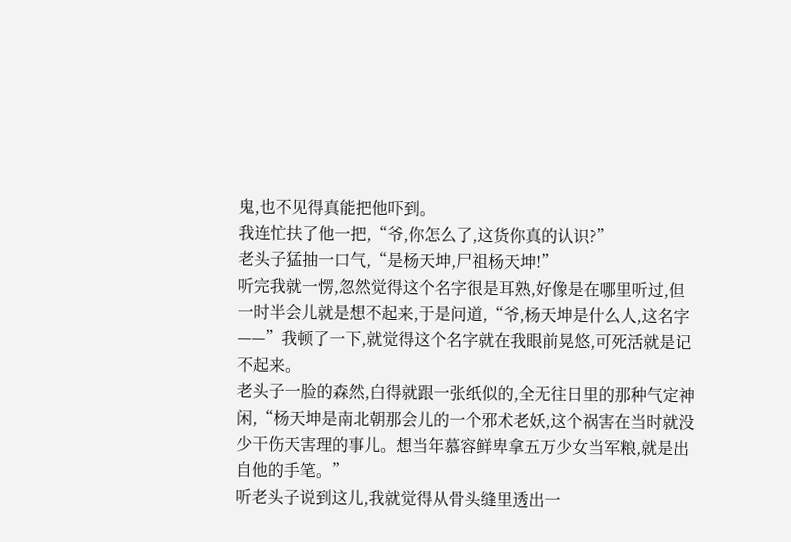鬼,也不见得真能把他吓到。
我连忙扶了他一把,“爷,你怎么了,这货你真的认识?”
老头子猛抽一口气,“是杨天坤,尸祖杨天坤!”
听完我就一愣,忽然觉得这个名字很是耳熟,好像是在哪里听过,但一时半会儿就是想不起来,于是问道,“爷,杨天坤是什么人,这名字——”我顿了一下,就觉得这个名字就在我眼前晃悠,可死活就是记不起来。
老头子一脸的森然,白得就跟一张纸似的,全无往日里的那种气定神闲,“杨天坤是南北朝那会儿的一个邪术老妖,这个祸害在当时就没少干伤天害理的事儿。想当年慕容鲜卑拿五万少女当军粮,就是出自他的手笔。”
听老头子说到这儿,我就觉得从骨头缝里透出一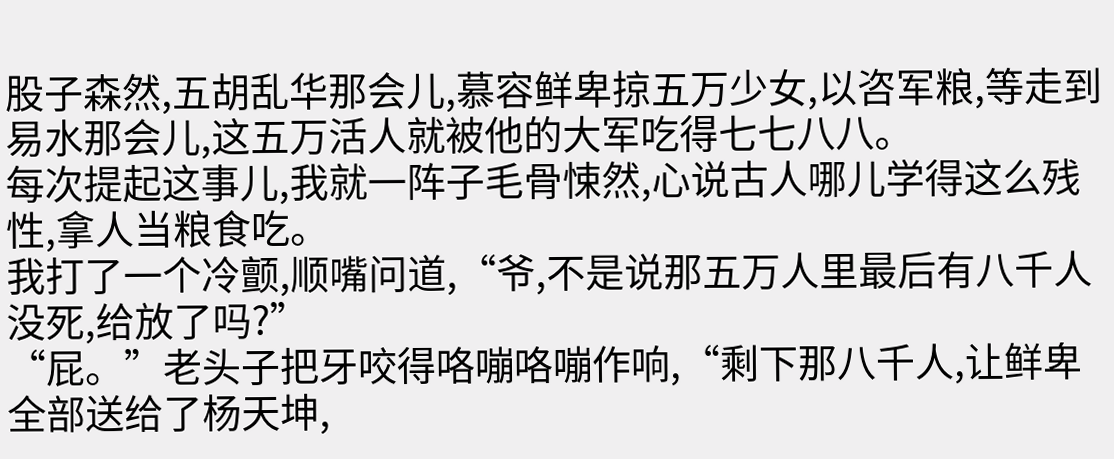股子森然,五胡乱华那会儿,慕容鲜卑掠五万少女,以咨军粮,等走到易水那会儿,这五万活人就被他的大军吃得七七八八。
每次提起这事儿,我就一阵子毛骨悚然,心说古人哪儿学得这么残性,拿人当粮食吃。
我打了一个冷颤,顺嘴问道,“爷,不是说那五万人里最后有八千人没死,给放了吗?”
“屁。”老头子把牙咬得咯嘣咯嘣作响,“剩下那八千人,让鲜卑全部送给了杨天坤,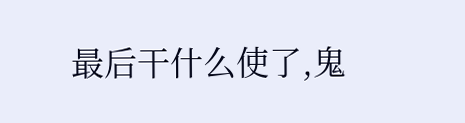最后干什么使了,鬼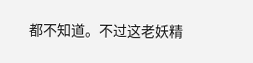都不知道。不过这老妖精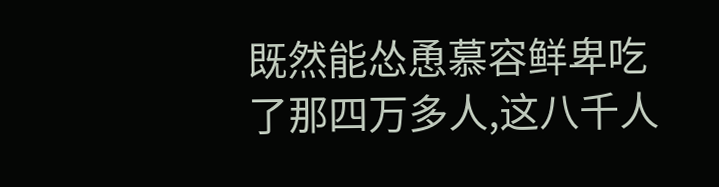既然能怂恿慕容鲜卑吃了那四万多人,这八千人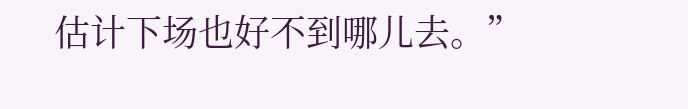估计下场也好不到哪儿去。”